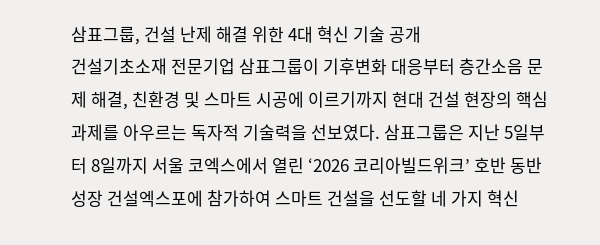삼표그룹, 건설 난제 해결 위한 4대 혁신 기술 공개
건설기초소재 전문기업 삼표그룹이 기후변화 대응부터 층간소음 문제 해결, 친환경 및 스마트 시공에 이르기까지 현대 건설 현장의 핵심 과제를 아우르는 독자적 기술력을 선보였다. 삼표그룹은 지난 5일부터 8일까지 서울 코엑스에서 열린 ‘2026 코리아빌드위크’ 호반 동반성장 건설엑스포에 참가하여 스마트 건설을 선도할 네 가지 혁신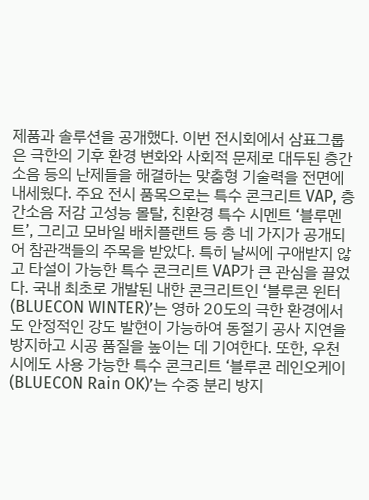제품과 솔루션을 공개했다. 이번 전시회에서 삼표그룹은 극한의 기후 환경 변화와 사회적 문제로 대두된 층간소음 등의 난제들을 해결하는 맞춤형 기술력을 전면에 내세웠다. 주요 전시 품목으로는 특수 콘크리트 VAP, 층간소음 저감 고성능 몰탈, 친환경 특수 시멘트 ‘블루멘트’, 그리고 모바일 배치플랜트 등 총 네 가지가 공개되어 참관객들의 주목을 받았다. 특히 날씨에 구애받지 않고 타설이 가능한 특수 콘크리트 VAP가 큰 관심을 끌었다. 국내 최초로 개발된 내한 콘크리트인 ‘블루콘 윈터(BLUECON WINTER)’는 영하 20도의 극한 환경에서도 안정적인 강도 발현이 가능하여 동절기 공사 지연을 방지하고 시공 품질을 높이는 데 기여한다. 또한, 우천 시에도 사용 가능한 특수 콘크리트 ‘블루콘 레인오케이(BLUECON Rain OK)’는 수중 분리 방지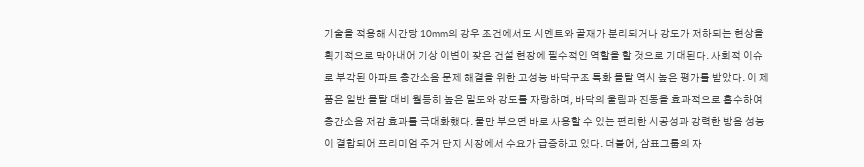기술을 적용해 시간당 10mm의 강우 조건에서도 시멘트와 골재가 분리되거나 강도가 저하되는 현상을 획기적으로 막아내어 기상 이변이 잦은 건설 현장에 필수적인 역할을 할 것으로 기대된다. 사회적 이슈로 부각된 아파트 층간소음 문제 해결을 위한 고성능 바닥구조 특화 몰탈 역시 높은 평가를 받았다. 이 제품은 일반 몰탈 대비 월등히 높은 밀도와 강도를 자랑하며, 바닥의 울림과 진동을 효과적으로 흡수하여 층간소음 저감 효과를 극대화했다. 물만 부으면 바로 사용할 수 있는 편리한 시공성과 강력한 방음 성능이 결합되어 프리미엄 주거 단지 시장에서 수요가 급증하고 있다. 더불어, 삼표그룹의 자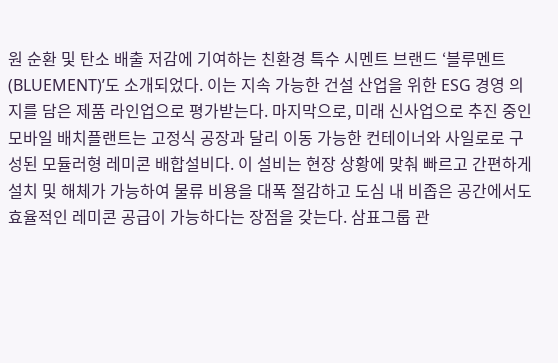원 순환 및 탄소 배출 저감에 기여하는 친환경 특수 시멘트 브랜드 ‘블루멘트(BLUEMENT)’도 소개되었다. 이는 지속 가능한 건설 산업을 위한 ESG 경영 의지를 담은 제품 라인업으로 평가받는다. 마지막으로, 미래 신사업으로 추진 중인 모바일 배치플랜트는 고정식 공장과 달리 이동 가능한 컨테이너와 사일로로 구성된 모듈러형 레미콘 배합설비다. 이 설비는 현장 상황에 맞춰 빠르고 간편하게 설치 및 해체가 가능하여 물류 비용을 대폭 절감하고 도심 내 비좁은 공간에서도 효율적인 레미콘 공급이 가능하다는 장점을 갖는다. 삼표그룹 관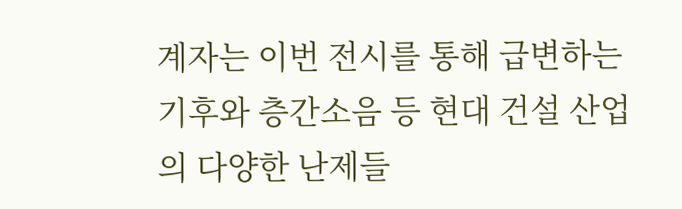계자는 이번 전시를 통해 급변하는 기후와 층간소음 등 현대 건설 산업의 다양한 난제들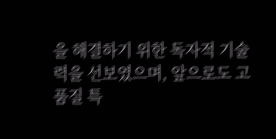을 해결하기 위한 독자적 기술력을 선보였으며, 앞으로도 고품질 특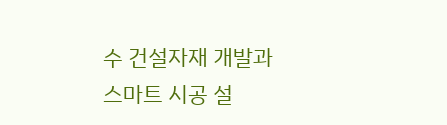수 건설자재 개발과 스마트 시공 설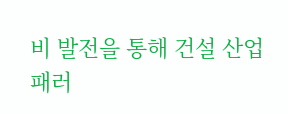비 발전을 통해 건설 산업 패러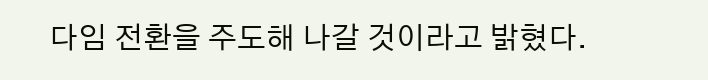다임 전환을 주도해 나갈 것이라고 밝혔다.